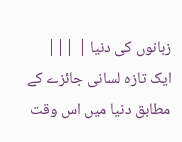زبانوں کی دنیا | |||
ایک تازہ لسانی جائزے کے مطابق دنیا میں اس وقت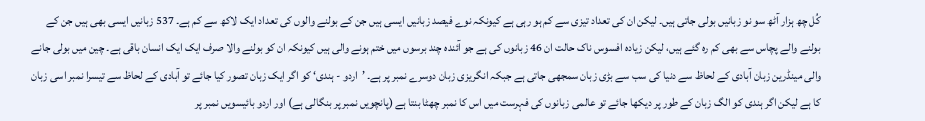کُل چھ ہزار آٹھ سو نو زبانیں بولی جاتی ہیں۔ لیکن ان کی تعداد تیزی سے کم ہو رہی ہے کیونکہ نوے فیصد زبانیں ایسی ہیں جن کے بولنے والوں کی تعداد ایک لاکھ سے کم ہے۔ 537 زبانیں ایسی بھی ہیں جن کے بولنے والے پچاس سے بھی کم رہ گئے ہیں، لیکن زیادہ افسوس ناک حالت ان 46 زبانوں کی ہے جو آئندہ چند برسوں میں ختم ہونے والی ہیں کیونکہ ان کو بولنے والا صرف ایک ایک انسان باقی ہے۔ چین میں بولی جانے والی مینڈرین زبان آبادی کے لحاظ سے دنیا کی سب سے بڑی زبان سمجھی جاتی ہے جبکہ انگریزی زبان دوسرے نمبر پر ہے۔ ’اردو - ہندی‘ کو اگر ایک زبان تصور کیا جائے تو آبادی کے لحاظ سے تیسرا نمبر اسی زبان کا ہے لیکن اگر ہندی کو الگ زبان کے طور پر دیکھا جائے تو عالمی زبانوں کی فہرست میں اس کا نمبر چھٹا بنتا ہے (پانچویں نمبر پر بنگالی ہے) اور اردو بائیسویں نمبر پر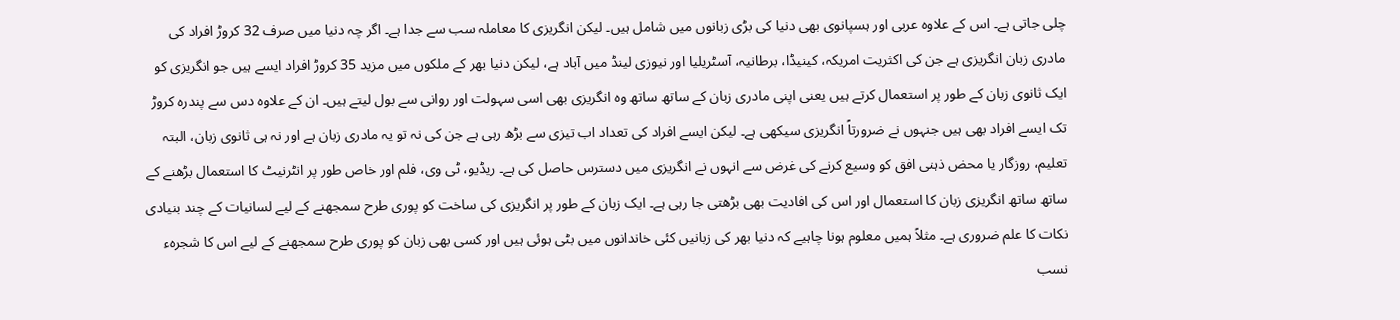چلی جاتی ہے۔ اس کے علاوہ عربی اور ہسپانوی بھی دنیا کی بڑی زبانوں میں شامل ہیں۔ لیکن انگریزی کا معاملہ سب سے جدا ہے۔ اگر چہ دنیا میں صرف 32 کروڑ افراد کی مادری زبان انگریزی ہے جن کی اکثریت امریکہ، کینیڈا، برطانیہ، آسٹریلیا اور نیوزی لینڈ میں آباد ہے، لیکن دنیا بھر کے ملکوں میں مزید 35 کروڑ افراد ایسے ہیں جو انگریزی کو ایک ثانوی زبان کے طور پر استعمال کرتے ہیں یعنی اپنی مادری زبان کے ساتھ ساتھ وہ انگریزی بھی اسی سہولت اور روانی سے بول لیتے ہیں۔ ان کے علاوہ دس سے پندرہ کروڑ تک ایسے افراد بھی ہیں جنہوں نے ضرورتاً انگریزی سیکھی ہے۔ لیکن ایسے افراد کی تعداد اب تیزی سے بڑھ رہی ہے جن کی نہ تو یہ مادری زبان ہے اور نہ ہی ثانوی زبان، البتہ تعلیم، روزگار یا محض ذہنی افق کو وسیع کرنے کی غرض سے انہوں نے انگریزی میں دسترس حاصل کی ہے۔ ریڈیو، ٹی وی، فلم اور خاص طور پر انٹرنیٹ کا استعمال بڑھنے کے ساتھ ساتھ انگریزی زبان کا استعمال اور اس کی افادیت بھی بڑھتی جا رہی ہے۔ ایک زبان کے طور پر انگریزی کی ساخت کو پوری طرح سمجھنے کے لیے لسانیات کے چند بنیادی نکات کا علم ضروری ہے۔ مثلاً ہمیں معلوم ہونا چاہیے کہ دنیا بھر کی زبانیں کئی خاندانوں میں بٹی ہوئی ہیں اور کسی بھی زبان کو پوری طرح سمجھنے کے لیے اس کا شجرہء نسب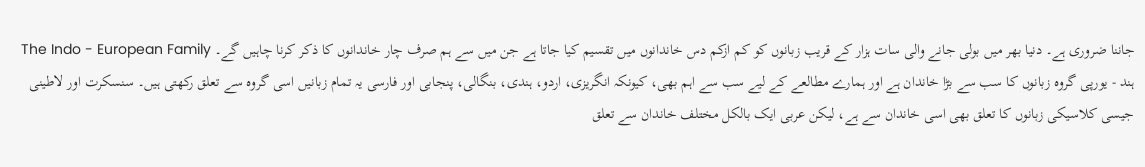جاننا ضروری ہے۔ دنیا بھر میں بولی جانے والی سات ہزار کے قریب زبانوں کو کم ازکم دس خاندانوں میں تقسیم کیا جاتا ہے جن میں سے ہم صرف چار خاندانوں کا ذکر کرنا چاہیں گے۔ The Indo - European Family ہند - یورپی گروہ زبانوں کا سب سے بڑا خاندان ہے اور ہمارے مطالعے کے لیے سب سے اہم بھی، کیونکہ انگریزی، اردو، ہندی، بنگالی، پنجابی اور فارسی یہ تمام زبانیں اسی گروہ سے تعلق رکھتی ہیں۔ سنسکرت اور لاطینی جیسی کلاسیکی زبانوں کا تعلق بھی اسی خاندان سے ہے، لیکن عربی ایک بالکل مختلف خاندان سے تعلق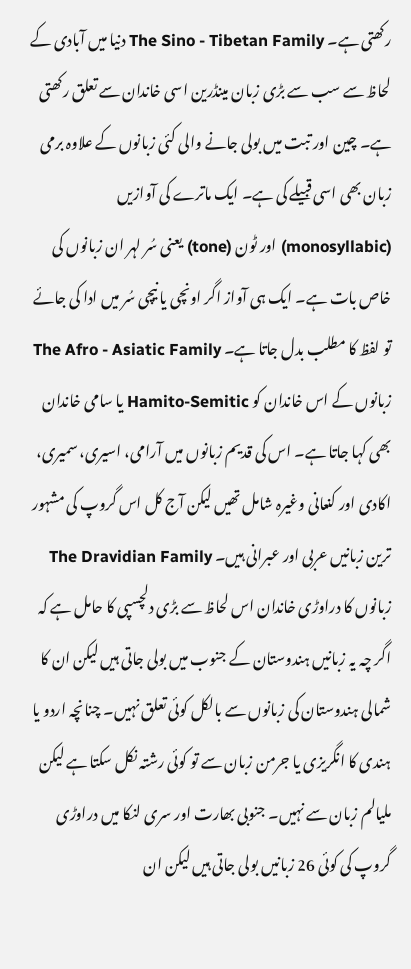رکھتی ہے۔ The Sino - Tibetan Family دنیا میں آبادی کے لحاظ سے سب سے بڑی زبان مینڈرین اسی خاندان سے تعلق رکھتی ہے۔ چین اور تبت میں بولی جانے والی کئی زبانوں کے علاوہ برمی زبان بھی اسی قبیلے کی ہے۔ ایک ماترے کی آوازیں (monosyllabic) اور ٹون (tone) یعنی سُر لہر ان زبانوں کی خاص بات ہے۔ ایک ہی آواز اگر اونچی یا نیچی سُر میں ادا کی جائے تو لفظ کا مطلب بدل جاتا ہے۔ The Afro - Asiatic Family زبانوں کے اس خاندان کو Hamito-Semitic یا سامی خاندان بھی کہا جاتا ہے۔ اس کی قدیم زبانوں میں آرامی، اسیری، سمیری، اکادی اور کنعانی وغیرہ شامل تھیں لیکن آج کل اس گروپ کی مشہور ترین زبانیں عربی اور عبرانی ہیں۔ The Dravidian Family زبانوں کا دراوڑی خاندان اس لحاظ سے بڑی دلچسپی کا حامل ہے کہ اگر چہ یہ زبانیں ہندوستان کے جنوب میں بولی جاتی ہیں لیکن ان کا شمالی ہندوستان کی زبانوں سے بالکل کوئی تعلق نہیں۔ چنانچہ اردو یا ہندی کا انگریزی یا جرمن زبان سے تو کوئی رشتہ نکل سکتا ہے لیکن ملیالم زبان سے نہیں۔ جنوبی بھارت اور سری لنکا میں دراوڑی گروپ کی کوئی 26 زبانیں بولی جاتی ہیں لیکن ان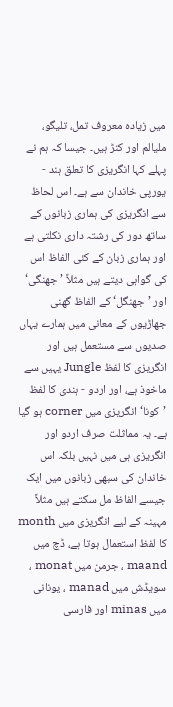میں زیادہ معروف تمل، تلیگو، ملیالم اور کنڑ ہیں۔ جیسا کہ ہم نے پہلے کہا انگریزی کا تعلق ہند - یورپی خاندان سے ہے۔ اس لحاظ سے انگریزی کی ہماری زبانوں کے ساتھ دور کی رشتہ داری نکلتی ہے اور ہماری زبان کے کئی الفاظ اس کی گواہی دیتے ہیں مثلاً ’جھنگی‘ اور ’جھنگل‘ کے الفاظ گھنی جھاڑیوں کے معانی میں ہمارے یہاں صدیوں سے مستعمل ہیں اور انگریزی کا لفظ Jungle یہیں سے ماخوذ ہے، اور اردو - ہندی کا لفظ ’کونا‘ انگریزی میں corner ہو گیا ہے۔ یہ مماثلت صرف اردو اور انگریزی ہی میں نہیں بلکہ اس خاندان کی سبھی زبانوں میں ایک جیسے الفاظ مل سکتے ہیں مثلاً مہینہ کے لیے انگریزی میں month کا لفظ استعمال ہوتا ہے، ڈچ میں maand ، جرمن میں monat ، سویڈش میں manad ، یونانی میں minas اور فارسی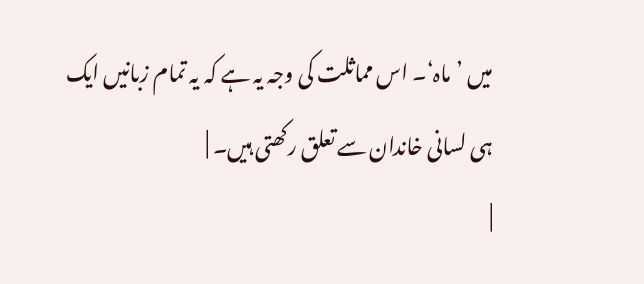میں ’ماہ‘۔ اس مماثلت کی وجہ یہ ہے کہ یہ تمام زبانیں ایک ہی لسانی خاندان سے تعلق رکھتی ہیں۔ |
|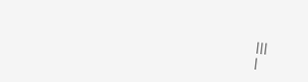|||
|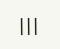|||